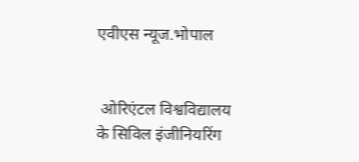एवीएस न्यूज.भोपाल


 ओरिएंटल विश्वविद्यालय के सिविल इंजीनियरिंग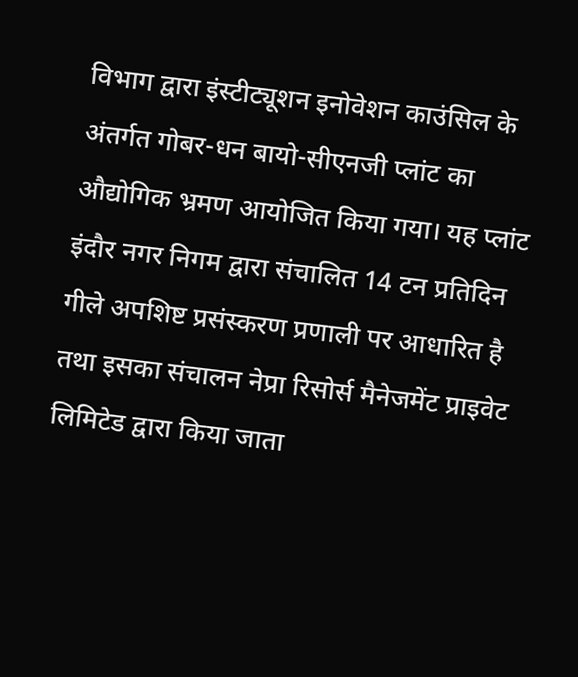विभाग द्वारा इंस्टीट्यूशन इनोवेशन काउंसिल के अंतर्गत गोबर-धन बायो-सीएनजी प्लांट का औद्योगिक भ्रमण आयोजित किया गया। यह प्लांट इंदौर नगर निगम द्वारा संचालित 14 टन प्रतिदिन गीले अपशिष्ट प्रसंस्करण प्रणाली पर आधारित है तथा इसका संचालन नेप्रा रिसोर्स मैनेजमेंट प्राइवेट लिमिटेड द्वारा किया जाता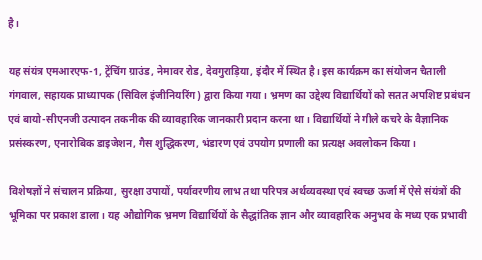है।

यह संयंत्र एमआरएफ-1, ट्रेंचिंग ग्राउंड, नेमावर रोड, देवगुराड़िया, इंदौर में स्थित है। इस कार्यक्रम का संयोजन चैताली गंगवाल, सहायक प्राध्यापक (सिविल इंजीनियरिंग) द्वारा किया गया। भ्रमण का उद्देश्य विद्यार्थियों को सतत अपशिष्ट प्रबंधन एवं बायो-सीएनजी उत्पादन तकनीक की व्यावहारिक जानकारी प्रदान करना था। विद्यार्थियों ने गीले कचरे के वैज्ञानिक प्रसंस्करण, एनारोबिक डाइजेशन, गैस शुद्धिकरण, भंडारण एवं उपयोग प्रणाली का प्रत्यक्ष अवलोकन किया।

विशेषज्ञों ने संचालन प्रक्रिया, सुरक्षा उपायों, पर्यावरणीय लाभ तथा परिपत्र अर्थव्यवस्था एवं स्वच्छ ऊर्जा में ऐसे संयंत्रों की भूमिका पर प्रकाश डाला। यह औद्योगिक भ्रमण विद्यार्थियों के सैद्धांतिक ज्ञान और व्यावहारिक अनुभव के मध्य एक प्रभावी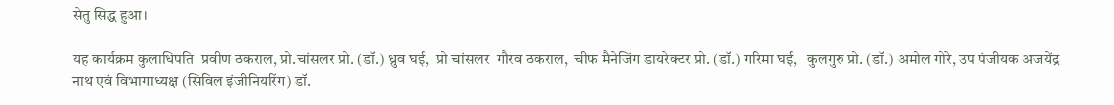सेतु सिद्ध हुआ।

यह कार्यक्रम कुलाधिपति  प्रवीण ठकराल, प्रो.चांसलर प्रो. (डॉ.) ध्रुव घई,  प्रो चांसलर  गौरव ठकराल,  चीफ मैनेजिंग डायरेक्टर प्रो. (डॉ.) गरिमा घई,   कुलगुरु प्रो. (डॉ.) अमोल गोरे, उप पंजीयक अजयेंद्र नाथ एवं विभागाध्यक्ष (सिविल इंजीनियरिंग) डॉ.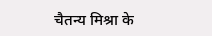चैतन्य मिश्रा के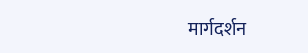मार्गदर्शन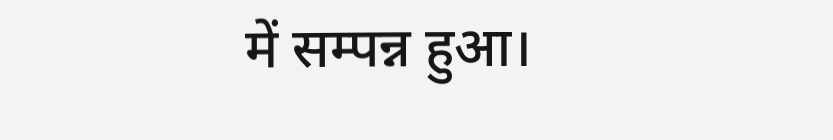में सम्पन्न हुआ।